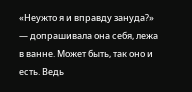«Неужто я и вправду зануда?» — допрашивала она себя, лежа в ванне. Может быть, так оно и есть. Ведь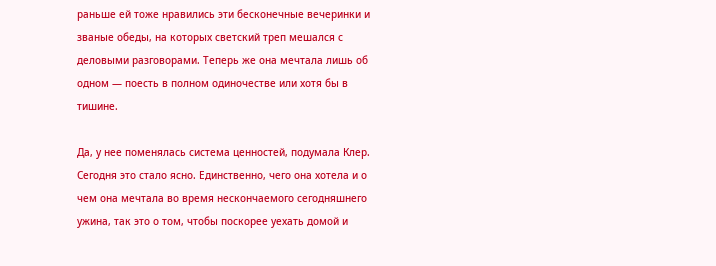раньше ей тоже нравились эти бесконечные вечеринки и званые обеды, на которых светский треп мешался с деловыми разговорами. Теперь же она мечтала лишь об одном — поесть в полном одиночестве или хотя бы в тишине.

Да, у нее поменялась система ценностей, подумала Клер. Сегодня это стало ясно. Единственно, чего она хотела и о чем она мечтала во время нескончаемого сегодняшнего ужина, так это о том, чтобы поскорее уехать домой и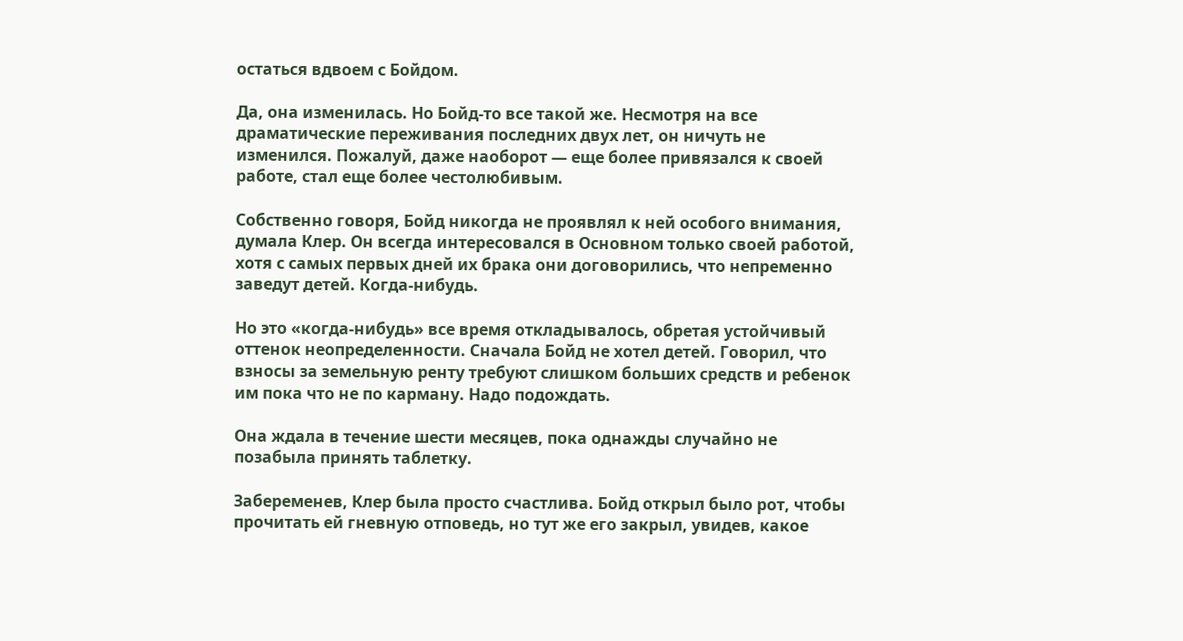остаться вдвоем с Бойдом.

Да, она изменилась. Но Бойд-то все такой же. Несмотря на все драматические переживания последних двух лет, он ничуть не изменился. Пожалуй, даже наоборот — еще более привязался к своей работе, стал еще более честолюбивым.

Собственно говоря, Бойд никогда не проявлял к ней особого внимания, думала Клер. Он всегда интересовался в Основном только своей работой, хотя с самых первых дней их брака они договорились, что непременно заведут детей. Когда-нибудь.

Но это «когда-нибудь» все время откладывалось, обретая устойчивый оттенок неопределенности. Сначала Бойд не хотел детей. Говорил, что взносы за земельную ренту требуют слишком больших средств и ребенок им пока что не по карману. Надо подождать.

Она ждала в течение шести месяцев, пока однажды случайно не позабыла принять таблетку.

Забеременев, Клер была просто счастлива. Бойд открыл было рот, чтобы прочитать ей гневную отповедь, но тут же его закрыл, увидев, какое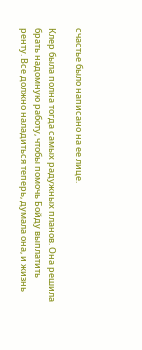счастье было написано на ее лице.

Клер была полна тогда самых радужных планов. Она решила брать надомную работу, чтобы помочь Бойду выплатить ренту. Все должно наладиться теперь, думала она, и жизнь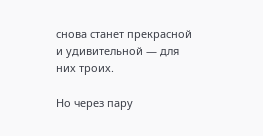снова станет прекрасной и удивительной — для них троих.

Но через пару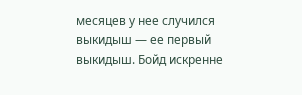месяцев у нее случился выкидыш — ее первый выкидыш. Бойд искренне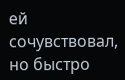ей сочувствовал, но быстро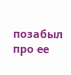позабыл про ее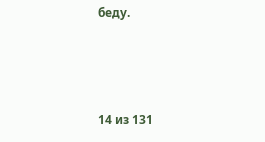беду.



14 из 131